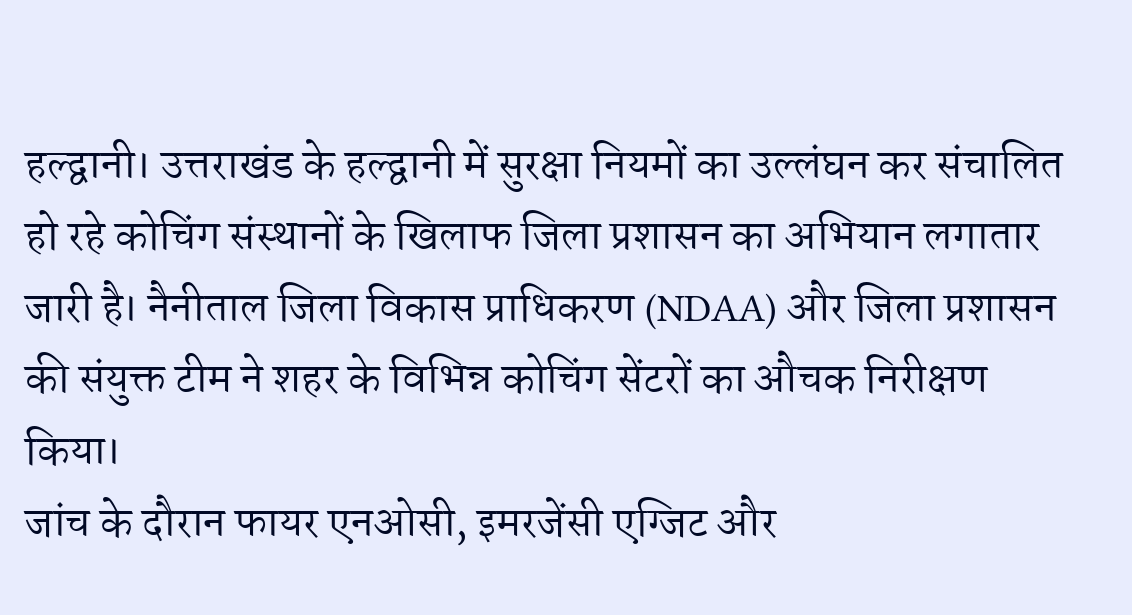हल्द्वानी। उत्तराखंड के हल्द्वानी में सुरक्षा नियमों का उल्लंघन कर संचालित हो रहे कोचिंग संस्थानों के खिलाफ जिला प्रशासन का अभियान लगातार जारी है। नैनीताल जिला विकास प्राधिकरण (NDAA) और जिला प्रशासन की संयुक्त टीम ने शहर के विभिन्न कोचिंग सेंटरों का औचक निरीक्षण किया।
जांच के दौरान फायर एनओसी, इमरजेंसी एग्जिट और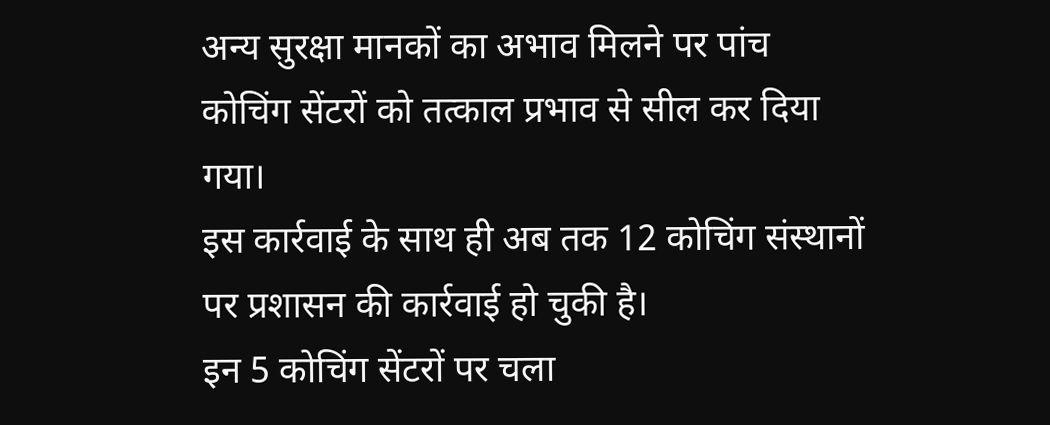अन्य सुरक्षा मानकों का अभाव मिलने पर पांच कोचिंग सेंटरों को तत्काल प्रभाव से सील कर दिया गया।
इस कार्रवाई के साथ ही अब तक 12 कोचिंग संस्थानों पर प्रशासन की कार्रवाई हो चुकी है।
इन 5 कोचिंग सेंटरों पर चला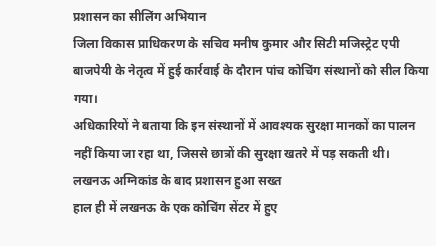प्रशासन का सीलिंग अभियान
जिला विकास प्राधिकरण के सचिव मनीष कुमार और सिटी मजिस्ट्रेट एपी बाजपेयी के नेतृत्व में हुई कार्रवाई के दौरान पांच कोचिंग संस्थानों को सील किया गया।
अधिकारियों ने बताया कि इन संस्थानों में आवश्यक सुरक्षा मानकों का पालन नहीं किया जा रहा था, जिससे छात्रों की सुरक्षा खतरे में पड़ सकती थी।
लखनऊ अग्निकांड के बाद प्रशासन हुआ सख्त
हाल ही में लखनऊ के एक कोचिंग सेंटर में हुए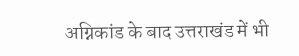अग्निकांड के बाद उत्तराखंड में भी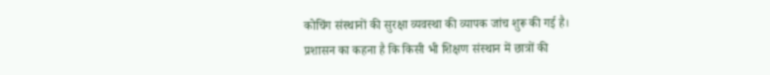कोचिंग संस्थानों की सुरक्षा व्यवस्था की व्यापक जांच शुरू की गई है।
प्रशासन का कहना है कि किसी भी शिक्षण संस्थान में छात्रों की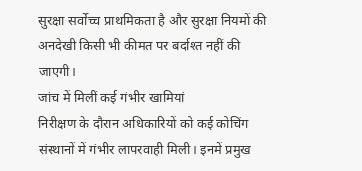सुरक्षा सर्वोच्च प्राथमिकता है और सुरक्षा नियमों की अनदेखी किसी भी कीमत पर बर्दाश्त नहीं की जाएगी।
जांच में मिलीं कई गंभीर खामियां
निरीक्षण के दौरान अधिकारियों को कई कोचिंग संस्थानों में गंभीर लापरवाही मिली। इनमें प्रमुख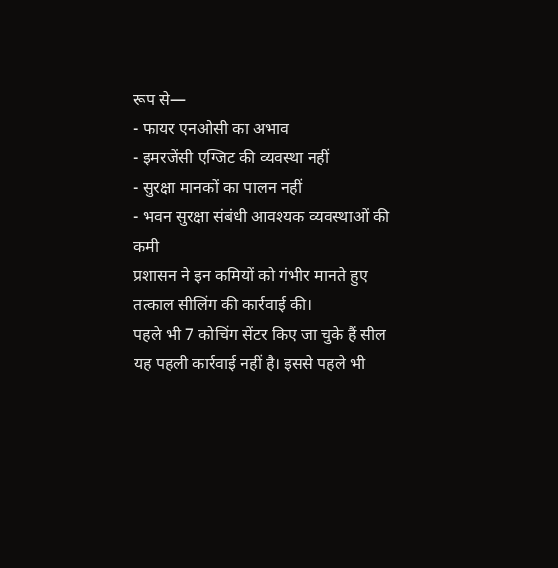रूप से—
- फायर एनओसी का अभाव
- इमरजेंसी एग्जिट की व्यवस्था नहीं
- सुरक्षा मानकों का पालन नहीं
- भवन सुरक्षा संबंधी आवश्यक व्यवस्थाओं की कमी
प्रशासन ने इन कमियों को गंभीर मानते हुए तत्काल सीलिंग की कार्रवाई की।
पहले भी 7 कोचिंग सेंटर किए जा चुके हैं सील
यह पहली कार्रवाई नहीं है। इससे पहले भी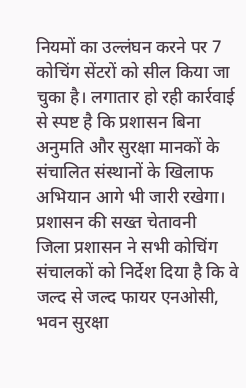नियमों का उल्लंघन करने पर 7 कोचिंग सेंटरों को सील किया जा चुका है। लगातार हो रही कार्रवाई से स्पष्ट है कि प्रशासन बिना अनुमति और सुरक्षा मानकों के संचालित संस्थानों के खिलाफ अभियान आगे भी जारी रखेगा।
प्रशासन की सख्त चेतावनी
जिला प्रशासन ने सभी कोचिंग संचालकों को निर्देश दिया है कि वे जल्द से जल्द फायर एनओसी, भवन सुरक्षा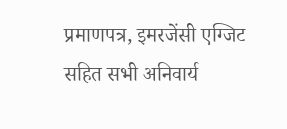प्रमाणपत्र, इमरजेंसी एग्जिट सहित सभी अनिवार्य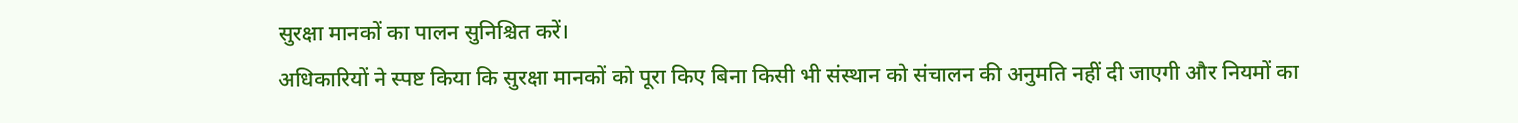सुरक्षा मानकों का पालन सुनिश्चित करें।
अधिकारियों ने स्पष्ट किया कि सुरक्षा मानकों को पूरा किए बिना किसी भी संस्थान को संचालन की अनुमति नहीं दी जाएगी और नियमों का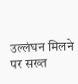उल्लंघन मिलने पर सख्त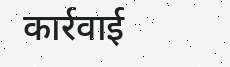कार्रवाई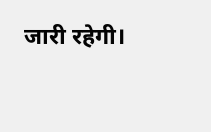जारी रहेगी।